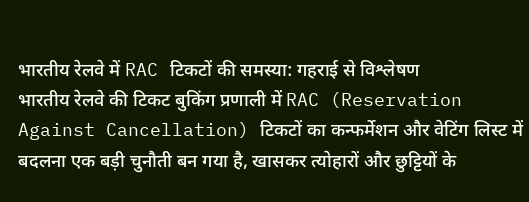भारतीय रेलवे में RAC टिकटों की समस्या: गहराई से विश्लेषण
भारतीय रेलवे की टिकट बुकिंग प्रणाली में RAC (Reservation Against Cancellation) टिकटों का कन्फर्मेशन और वेटिंग लिस्ट में बदलना एक बड़ी चुनौती बन गया है, खासकर त्योहारों और छुट्टियों के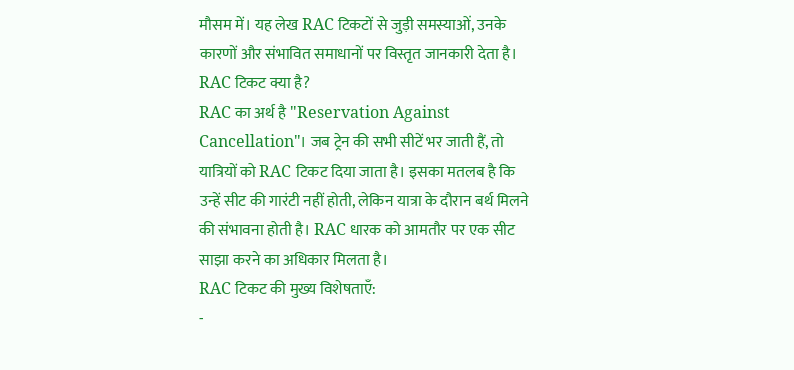मौसम में। यह लेख RAC टिकटों से जुड़ी समस्याओं, उनके कारणों और संभावित समाधानों पर विस्तृत जानकारी देता है।
RAC टिकट क्या है?
RAC का अर्थ है "Reservation Against Cancellation"। जब ट्रेन की सभी सीटें भर जाती हैं, तो यात्रियों को RAC टिकट दिया जाता है। इसका मतलब है कि उन्हें सीट की गारंटी नहीं होती, लेकिन यात्रा के दौरान बर्थ मिलने की संभावना होती है। RAC धारक को आमतौर पर एक सीट साझा करने का अधिकार मिलता है।
RAC टिकट की मुख्य विशेषताएँ:
-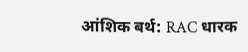आंशिक बर्थ: RAC धारक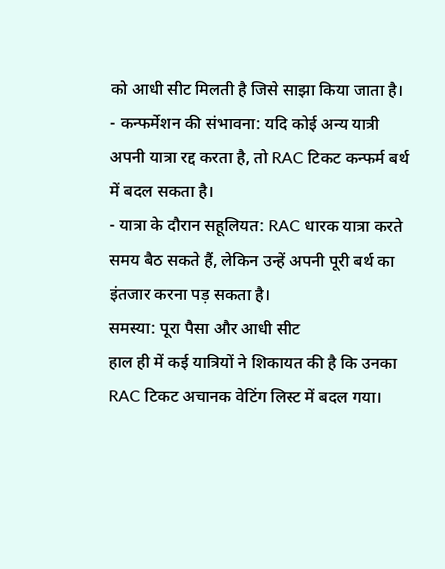को आधी सीट मिलती है जिसे साझा किया जाता है।
- कन्फर्मेशन की संभावना: यदि कोई अन्य यात्री अपनी यात्रा रद्द करता है, तो RAC टिकट कन्फर्म बर्थ में बदल सकता है।
- यात्रा के दौरान सहूलियत: RAC धारक यात्रा करते समय बैठ सकते हैं, लेकिन उन्हें अपनी पूरी बर्थ का इंतजार करना पड़ सकता है।
समस्या: पूरा पैसा और आधी सीट
हाल ही में कई यात्रियों ने शिकायत की है कि उनका RAC टिकट अचानक वेटिंग लिस्ट में बदल गया।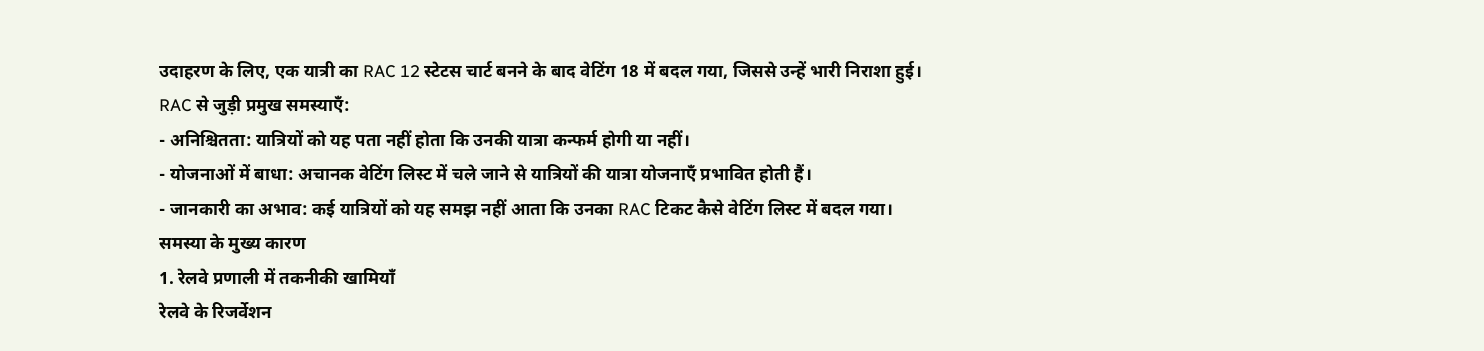उदाहरण के लिए, एक यात्री का RAC 12 स्टेटस चार्ट बनने के बाद वेटिंग 18 में बदल गया, जिससे उन्हें भारी निराशा हुई।
RAC से जुड़ी प्रमुख समस्याएँ:
- अनिश्चितता: यात्रियों को यह पता नहीं होता कि उनकी यात्रा कन्फर्म होगी या नहीं।
- योजनाओं में बाधा: अचानक वेटिंग लिस्ट में चले जाने से यात्रियों की यात्रा योजनाएँ प्रभावित होती हैं।
- जानकारी का अभाव: कई यात्रियों को यह समझ नहीं आता कि उनका RAC टिकट कैसे वेटिंग लिस्ट में बदल गया।
समस्या के मुख्य कारण
1. रेलवे प्रणाली में तकनीकी खामियाँ
रेलवे के रिजर्वेशन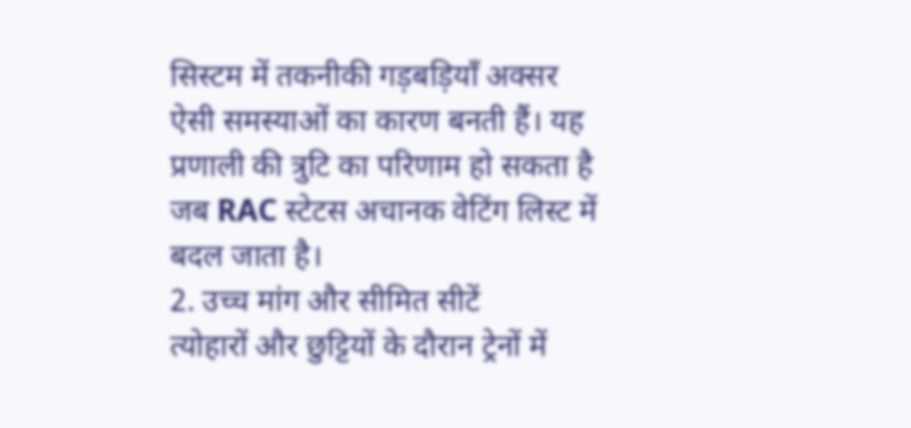सिस्टम में तकनीकी गड़बड़ियाँ अक्सर ऐसी समस्याओं का कारण बनती हैं। यह प्रणाली की त्रुटि का परिणाम हो सकता है जब RAC स्टेटस अचानक वेटिंग लिस्ट में बदल जाता है।
2. उच्च मांग और सीमित सीटें
त्योहारों और छुट्टियों के दौरान ट्रेनों में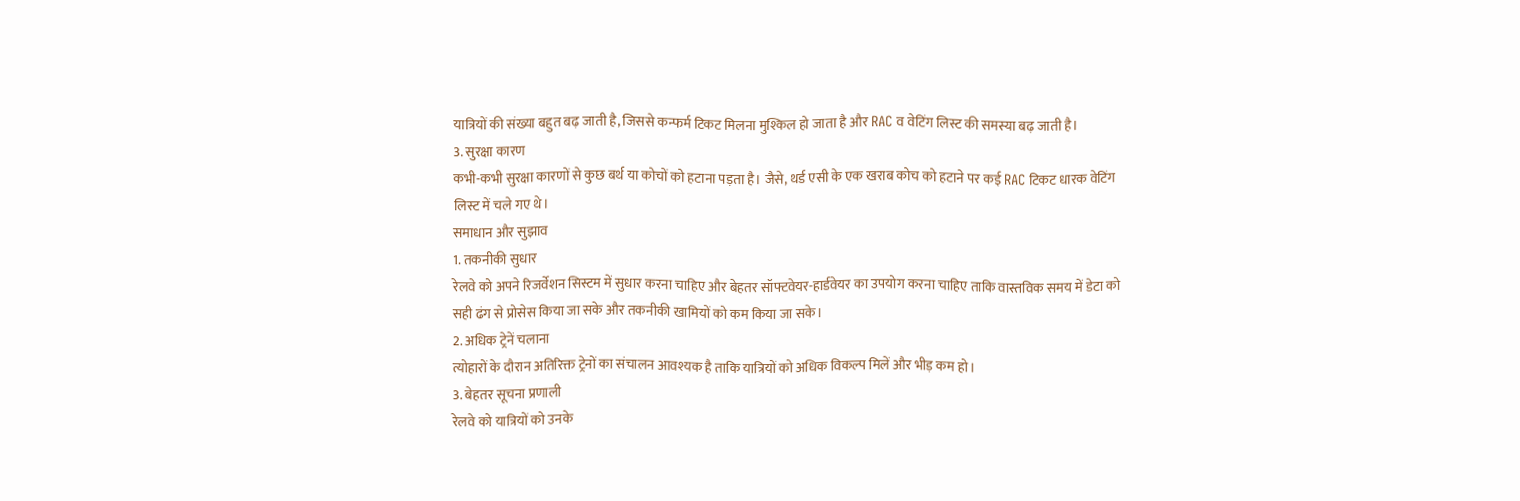यात्रियों की संख्या बहुत बढ़ जाती है, जिससे कन्फर्म टिकट मिलना मुश्किल हो जाता है और RAC व वेटिंग लिस्ट की समस्या बढ़ जाती है।
3. सुरक्षा कारण
कभी-कभी सुरक्षा कारणों से कुछ बर्थ या कोचों को हटाना पड़ता है। जैसे, थर्ड एसी के एक खराब कोच को हटाने पर कई RAC टिकट धारक वेटिंग लिस्ट में चले गए थे।
समाधान और सुझाव
1. तकनीकी सुधार
रेलवे को अपने रिजर्वेशन सिस्टम में सुधार करना चाहिए और बेहतर सॉफ्टवेयर-हार्डवेयर का उपयोग करना चाहिए ताकि वास्तविक समय में डेटा को सही ढंग से प्रोसेस किया जा सके और तकनीकी खामियों को कम किया जा सके।
2. अधिक ट्रेनें चलाना
त्योहारों के दौरान अतिरिक्त ट्रेनों का संचालन आवश्यक है ताकि यात्रियों को अधिक विकल्प मिलें और भीड़ कम हो।
3. बेहतर सूचना प्रणाली
रेलवे को यात्रियों को उनके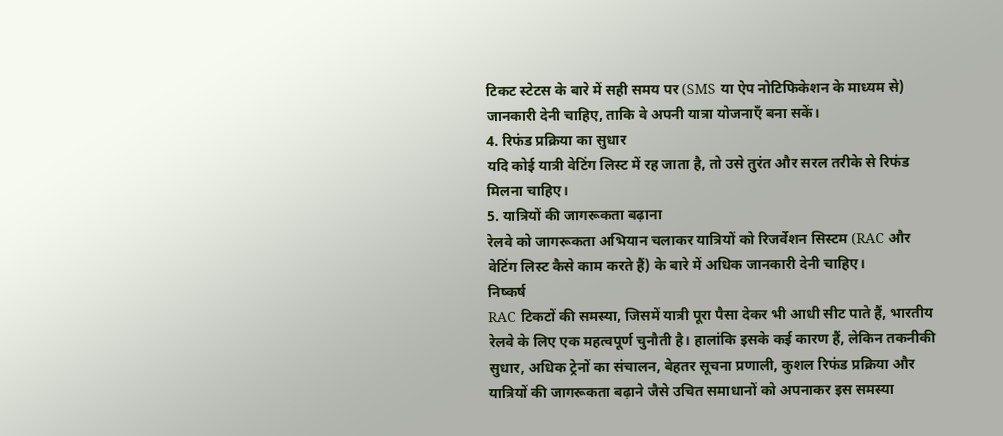टिकट स्टेटस के बारे में सही समय पर (SMS या ऐप नोटिफिकेशन के माध्यम से) जानकारी देनी चाहिए, ताकि वे अपनी यात्रा योजनाएँ बना सकें।
4. रिफंड प्रक्रिया का सुधार
यदि कोई यात्री वेटिंग लिस्ट में रह जाता है, तो उसे तुरंत और सरल तरीके से रिफंड मिलना चाहिए।
5. यात्रियों की जागरूकता बढ़ाना
रेलवे को जागरूकता अभियान चलाकर यात्रियों को रिजर्वेशन सिस्टम (RAC और वेटिंग लिस्ट कैसे काम करते हैं) के बारे में अधिक जानकारी देनी चाहिए।
निष्कर्ष
RAC टिकटों की समस्या, जिसमें यात्री पूरा पैसा देकर भी आधी सीट पाते हैं, भारतीय रेलवे के लिए एक महत्वपूर्ण चुनौती है। हालांकि इसके कई कारण हैं, लेकिन तकनीकी सुधार, अधिक ट्रेनों का संचालन, बेहतर सूचना प्रणाली, कुशल रिफंड प्रक्रिया और यात्रियों की जागरूकता बढ़ाने जैसे उचित समाधानों को अपनाकर इस समस्या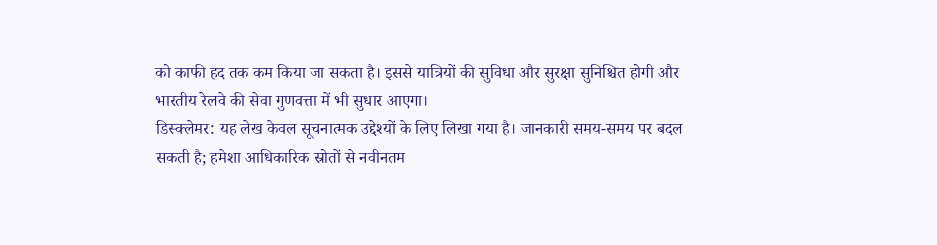को काफी हद तक कम किया जा सकता है। इससे यात्रियों की सुविधा और सुरक्षा सुनिश्चित होगी और भारतीय रेलवे की सेवा गुणवत्ता में भी सुधार आएगा।
डिस्क्लेमर: यह लेख केवल सूचनात्मक उद्देश्यों के लिए लिखा गया है। जानकारी समय-समय पर बदल सकती है; हमेशा आधिकारिक स्रोतों से नवीनतम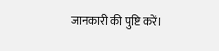जानकारी की पुष्टि करें।